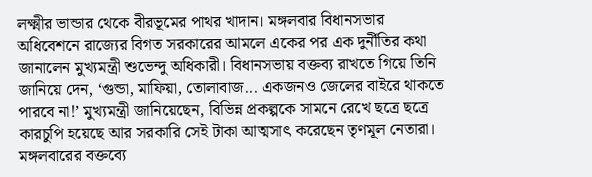লক্ষ্মীর ভান্ডার থেকে বীরভূমের পাথর খাদান। মঙ্গলবার বিধানসভার অধিবেশনে রাজ্যের বিগত সরকারের আমলে একের পর এক দুর্নীতির কথা জানালেন মুখ্যমন্ত্রী শুভেন্দু অধিকারী। বিধানসভায় বক্তব্য রাখতে গিয়ে তিনি জানিয়ে দেন, ‘গুন্ডা, মাফিয়া, তোলাবাজ... একজনও জেলের বাইরে থাকতে পারবে না!’ মুখ্যমন্ত্রী জানিয়েছেন, বিভিন্ন প্রকল্পকে সামনে রেখে ছত্রে ছত্রে কারচুপি হয়েছে আর সরকারি সেই টাকা আত্মসাৎ করেছেন তৃণমূল নেতারা।
মঙ্গলবারের বক্তব্যে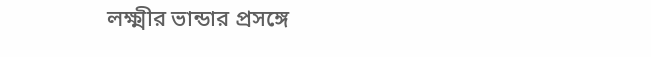লক্ষ্মীর ভান্ডার প্রসঙ্গে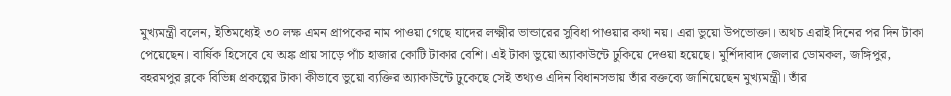মুখ্যমন্ত্রী বলেন, ইতিমধ্যেই ৩০ লক্ষ এমন প্রাপকের নাম পাওয়া গেছে যাদের লক্ষ্মীর ভান্ডারের সুবিধা পাওয়ার কথা নয়। এরা ভুয়ো উপভোক্তা। অথচ এরাই দিনের পর দিন টাকা পেয়েছেন। বার্ষিক হিসেবে যে অঙ্ক প্রায় সাড়ে পাঁচ হাজার কোটি টাকার বেশি। এই টাকা ভুয়ো অ্যাকাউন্টে ঢুকিয়ে দেওয়া হয়েছে। মুর্শিদাবাদ জেলার ডোমকল, জঙ্গিপুর, বহরমপুর ব্লকে বিভিন্ন প্রকল্পের টাকা কীভাবে ভুয়ো ব্যক্তির অ্যাকাউন্টে ঢুকেছে সেই তথ্যও এদিন বিধানসভায় তাঁর বক্তব্যে জানিয়েছেন মুখ্যমন্ত্রী। তাঁর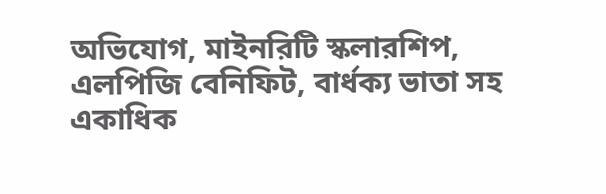অভিযোগ, মাইনরিটি স্কলারশিপ, এলপিজি বেনিফিট, বার্ধক্য ভাতা সহ একাধিক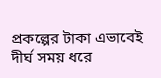প্রকল্পের টাকা এভাবেই দীর্ঘ সময় ধরে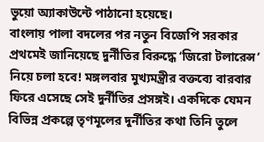ভুয়ো অ্যাকাউন্টে পাঠানো হয়েছে।
বাংলায় পালা বদলের পর নতুন বিজেপি সরকার প্রথমেই জানিয়েছে দুর্নীতির বিরুদ্ধে ‘জিরো টলারেন্স’ নিয়ে চলা হবে! মঙ্গলবার মুখ্যমন্ত্রীর বক্তব্যে বারবার ফিরে এসেছে সেই দুর্নীতির প্রসঙ্গই। একদিকে যেমন বিভিন্ন প্রকল্পে তৃণমূলের দুর্নীতির কথা তিনি তুলে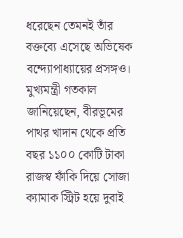ধরেছেন তেমনই তাঁর বক্তব্যে এসেছে অভিষেক বন্দ্যোপাধ্যায়ের প্রসঙ্গও।
মুখ্যমন্ত্রী গতকাল জানিয়েছেন, বীরভূমের পাথর খাদান থেকে প্রতি বছর ১১০০ কোটি টাকা রাজস্ব ফাঁকি দিয়ে সোজা ক্যামাক স্ট্রিট হয়ে দুবাই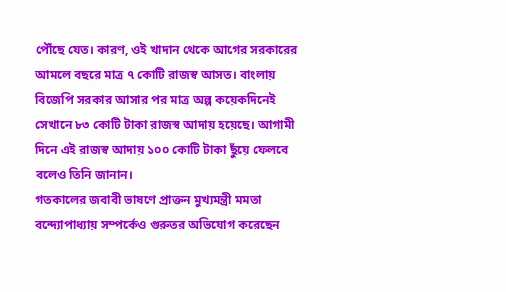পৌঁছে যেত। কারণ, ওই খাদান থেকে আগের সরকারের আমলে বছরে মাত্র ৭ কোটি রাজস্ব আসত। বাংলায় বিজেপি সরকার আসার পর মাত্র অল্প কয়েকদিনেই সেখানে ৮৩ কোটি টাকা রাজস্ব আদায় হয়েছে। আগামী দিনে এই রাজস্ব আদায় ১০০ কোটি টাকা ছুঁয়ে ফেলবে বলেও তিনি জানান।
গতকালের জবাবী ভাষণে প্রাক্তন মুখ্যমন্ত্রী মমতা বন্দ্যোপাধ্যায় সম্পর্কেও গুরুতর অভিযোগ করেছেন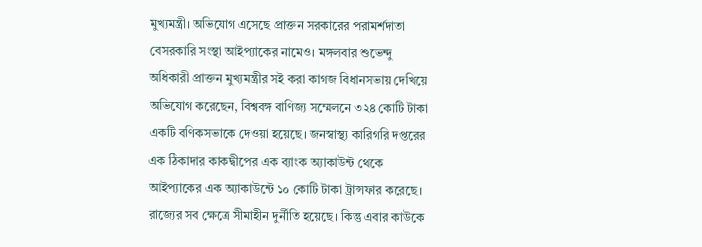মুখ্যমন্ত্রী। অভিযোগ এসেছে প্রাক্তন সরকারের পরামর্শদাতা বেসরকারি সংস্থা আইপ্যাকের নামেও। মঙ্গলবার শুভেন্দু অধিকারী প্রাক্তন মুখ্যমন্ত্রীর সই করা কাগজ বিধানসভায় দেখিয়ে অভিযোগ করেছেন, বিশ্ববঙ্গ বাণিজ্য সম্মেলনে ৩২৪ কোটি টাকা একটি বণিকসভাকে দেওয়া হয়েছে। জনস্বাস্থ্য কারিগরি দপ্তরের এক ঠিকাদার কাকদ্বীপের এক ব্যাংক অ্যাকাউন্ট থেকে আইপ্যাকের এক অ্যাকাউন্টে ১০ কোটি টাকা ট্রান্সফার করেছে। রাজ্যের সব ক্ষেত্রে সীমাহীন দুর্নীতি হয়েছে। কিন্তু এবার কাউকে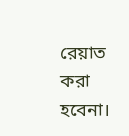রেয়াত করা হবেনা।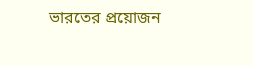ভারতের প্রয়োজন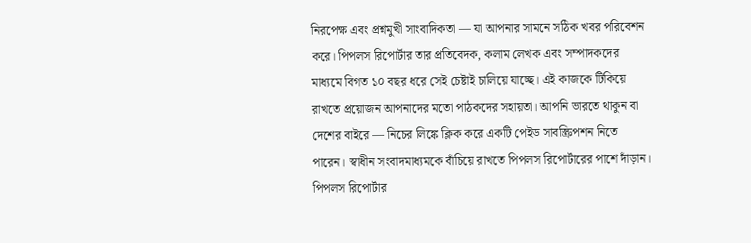নিরপেক্ষ এবং প্রশ্নমুখী সাংবাদিকতা — যা আপনার সামনে সঠিক খবর পরিবেশন করে। পিপলস রিপোর্টার তার প্রতিবেদক, কলাম লেখক এবং সম্পাদকদের মাধ্যমে বিগত ১০ বছর ধরে সেই চেষ্টাই চালিয়ে যাচ্ছে। এই কাজকে টিকিয়ে রাখতে প্রয়োজন আপনাদের মতো পাঠকদের সহায়তা। আপনি ভারতে থাকুন বা দেশের বাইরে — নিচের লিঙ্কে ক্লিক করে একটি পেইড সাবস্ক্রিপশন নিতে পারেন। স্বাধীন সংবাদমাধ্যমকে বাঁচিয়ে রাখতে পিপলস রিপোর্টারের পাশে দাঁড়ান। পিপলস রিপোর্টার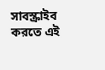সাবস্ক্রাইব করতে এই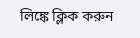লিঙ্কে ক্লিক করুন